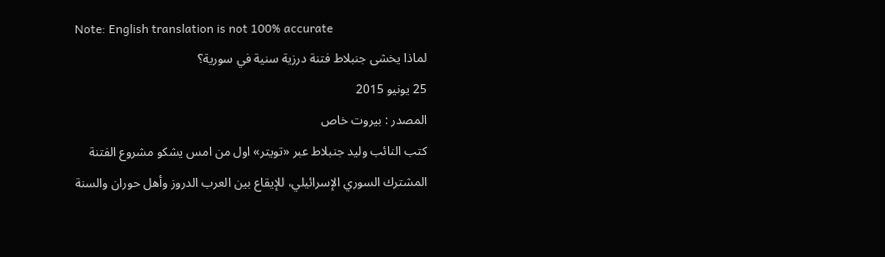Note: English translation is not 100% accurate
لماذا يخشى جنبلاط فتنة درزية سنية في سورية؟
25 يونيو 2015
المصدر : بيروت خاص
كتب النائب وليد جنبلاط عبر «تويتر» اول من امس يشكو مشروع الفتنة المشترك السوري الإسرائيلي، للإيقاع بين العرب الدروز وأهل حوران والسنة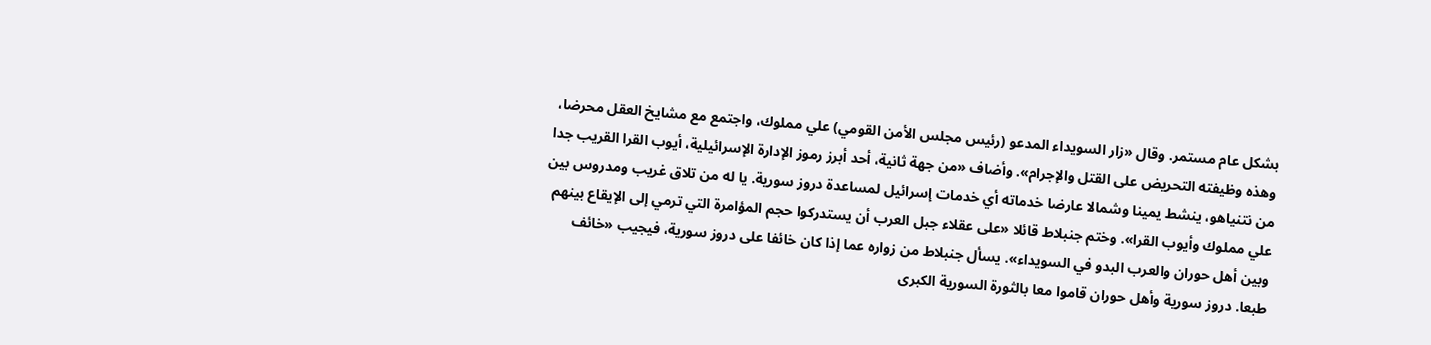بشكل عام مستمر. وقال «زار السويداء المدعو (رئيس مجلس الأمن القومي) علي مملوك، واجتمع مع مشايخ العقل محرضا، وهذه وظيفته التحريض على القتل والإجرام». وأضاف «من جهة ثانية، أحد أبرز رموز الإدارة الإسرائيلية، أيوب القرا القريب جدا من نتنياهو، ينشط يمينا وشمالا عارضا خدماته أي خدمات إسرائيل لمساعدة دروز سورية. يا له من تلاق غريب ومدروس بين علي مملوك وأيوب القرا». وختم جنبلاط قائلا «على عقلاء جبل العرب أن يستدركوا حجم المؤامرة التي ترمي إلى الإيقاع بينهم وبين أهل حوران والعرب البدو في السويداء». يسأل جنبلاط من زواره عما إذا كان خائفا على دروز سورية، فيجيب «خائف طبعا. دروز سورية وأهل حوران قاموا معا بالثورة السورية الكبرى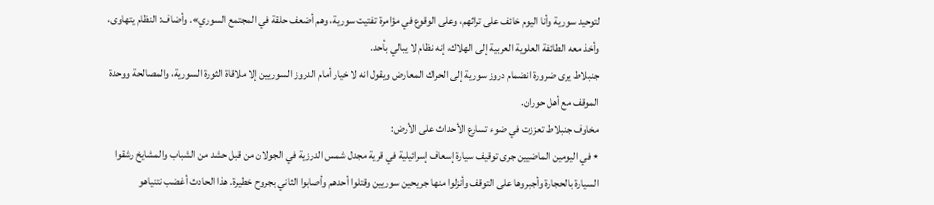لتوحيد سورية وأنا اليوم خائف على تراثهم، وعلى الوقوع في مؤامرة تفتيت سورية، وهم أضعف حلقة في المجتمع السوري». وأضاف: النظام يتهاوى، وأخذ معه الطائفة العلوية العربية إلى الهلاك، إنه نظام لا يبالي بأحد.
جنبلاط يرى ضرورة انضمام دروز سورية إلى الحراك المعارض ويقول انه لا خيار أمام الدروز السوريين إلا ملاقاة الثورة السورية، والمصالحة ووحدة الموقف مع أهل حوران.
مخاوف جنبلاط تعززت في ضوء تسارع الأحداث على الأرض:
٭ في اليومين الماضيين جرى توقيف سيارة إسعاف إسرائيلية في قرية مجدل شمس الدرزية في الجولان من قبل حشد من الشباب والمشايخ رشقوا السيارة بالحجارة وأجبروها على التوقف وأنزلوا منها جريحين سوريين وقتلوا أحدهم وأصابوا الثاني بجروح خطيرة. هذا الحادث أغضب نتنياهو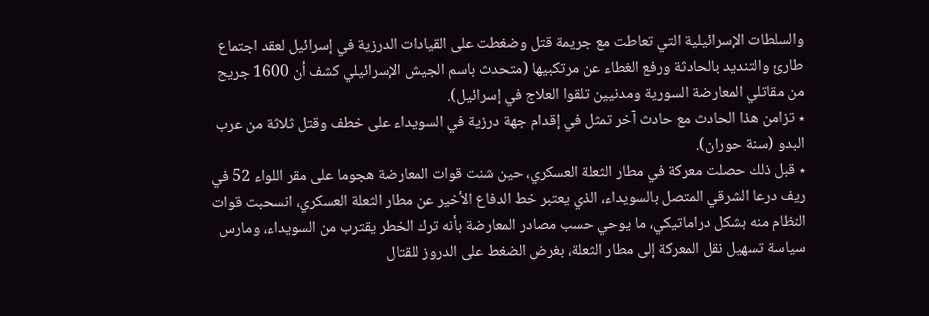والسلطات الإسرائيلية التي تعاطت مع جريمة قتل وضغطت على القيادات الدرزية في إسرائيل لعقد اجتماع طارئ والتنديد بالحادثة ورفع الغطاء عن مرتكبيها (متحدث باسم الجيش الإسرائيلي كشف أن 1600 جريح من مقاتلي المعارضة السورية ومدنيين تلقوا العلاج في إسرائيل).
٭ تزامن هذا الحادث مع حادث آخر تمثل في إقدام جهة درزية في السويداء على خطف وقتل ثلاثة من عرب البدو (سنة حوران).
٭ قبل ذلك حصلت معركة في مطار الثعلة العسكري، حين شنت قوات المعارضة هجوما على مقر اللواء 52 في ريف درعا الشرقي المتصل بالسويداء، الذي يعتبر خط الدفاع الأخير عن مطار الثعلة العسكري، انسحبت قوات النظام منه بشكل دراماتيكي، ما يوحي حسب مصادر المعارضة بأنه ترك الخطر يقترب من السويداء، ومارس سياسة تسهيل نقل المعركة إلى مطار الثعلة، بغرض الضغط على الدروز للقتال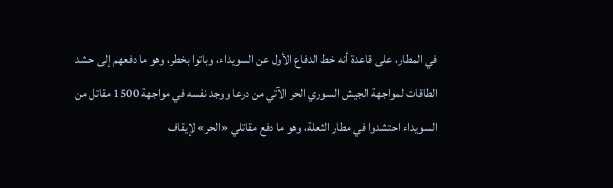في المطار، على قاعدة أنه خط الدفاع الأول عن السويداء، وباتوا بخطر، وهو ما دفعهم إلى حشد الطاقات لمواجهة الجيش السوري الحر الآتي من درعا ووجد نفسه في مواجهة 1500 مقاتل من السويداء احتشدوا في مطار الثعلة، وهو ما دفع مقاتلي «الحر» لإيقاف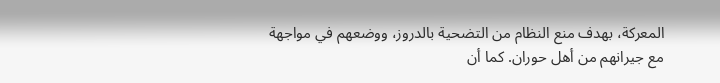المعركة، بهدف منع النظام من التضحية بالدروز، ووضعهم في مواجهة مع جيرانهم من أهل حوران. كما أن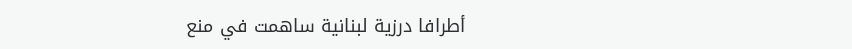أطرافا درزية لبنانية ساهمت في منع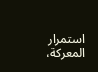استمرار المعركة،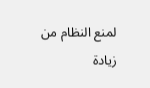لمنع النظام من زيادة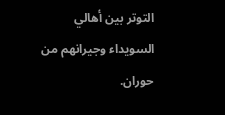التوتر بين أهالي السويداء وجيرانهم من حوران.